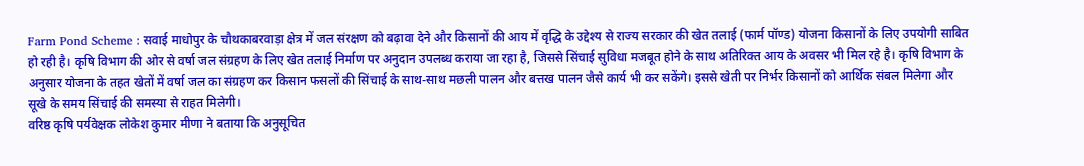Farm Pond Scheme : सवाई माधोपुर के चौथकाबरवाड़ा क्षेत्र में जल संरक्षण को बढ़ावा देने और किसानों की आय में वृद्धि के उद्देश्य से राज्य सरकार की खेत तलाई (फार्म पॉण्ड) योजना किसानों के लिए उपयोगी साबित हो रही है। कृषि विभाग की ओर से वर्षा जल संग्रहण के लिए खेत तलाई निर्माण पर अनुदान उपलब्ध कराया जा रहा है, जिससे सिंचाई सुविधा मजबूत होने के साथ अतिरिक्त आय के अवसर भी मिल रहे है। कृषि विभाग के अनुसार योजना के तहत खेतों में वर्षा जल का संग्रहण कर किसान फसलों की सिंचाई के साथ-साथ मछली पालन और बत्तख पालन जैसे कार्य भी कर सकेंगे। इससे खेती पर निर्भर किसानों को आर्थिक संबल मिलेगा और सूखे के समय सिंचाई की समस्या से राहत मिलेगी।
वरिष्ठ कृषि पर्यवेक्षक लोकेश कुमार मीणा ने बताया कि अनुसूचित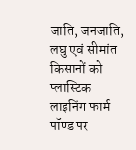जाति, जनजाति, लघु एवं सीमांत किसानों को प्लास्टिक लाइनिंग फार्म पॉण्ड पर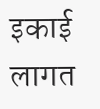इकाई लागत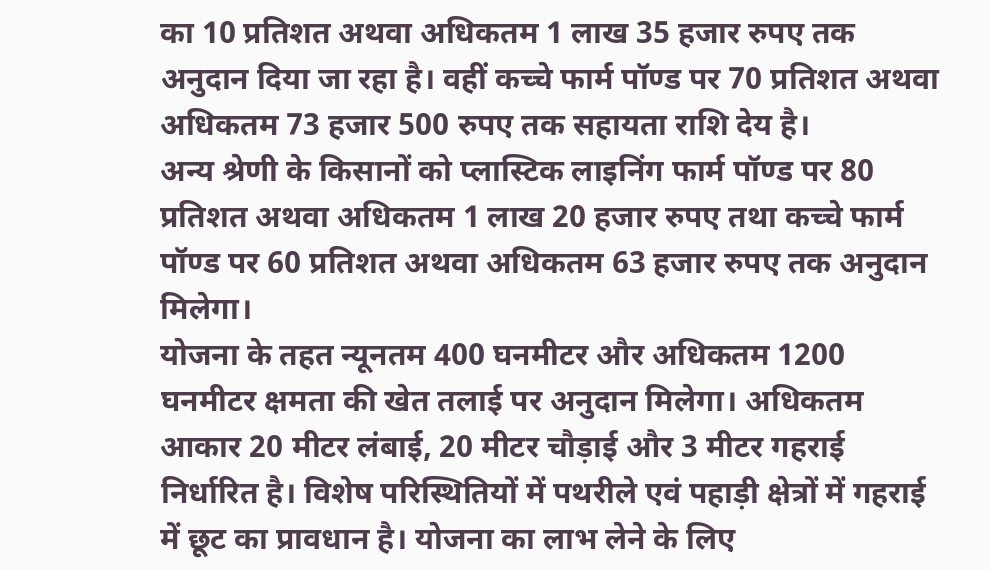का 10 प्रतिशत अथवा अधिकतम 1 लाख 35 हजार रुपए तक अनुदान दिया जा रहा है। वहीं कच्चे फार्म पॉण्ड पर 70 प्रतिशत अथवा अधिकतम 73 हजार 500 रुपए तक सहायता राशि देय है।
अन्य श्रेणी के किसानों को प्लास्टिक लाइनिंग फार्म पॉण्ड पर 80 प्रतिशत अथवा अधिकतम 1 लाख 20 हजार रुपए तथा कच्चे फार्म पॉण्ड पर 60 प्रतिशत अथवा अधिकतम 63 हजार रुपए तक अनुदान मिलेगा।
योजना के तहत न्यूनतम 400 घनमीटर और अधिकतम 1200 घनमीटर क्षमता की खेत तलाई पर अनुदान मिलेगा। अधिकतम आकार 20 मीटर लंबाई, 20 मीटर चौड़ाई और 3 मीटर गहराई निर्धारित है। विशेष परिस्थितियों में पथरीले एवं पहाड़ी क्षेत्रों में गहराई में छूट का प्रावधान है। योजना का लाभ लेने के लिए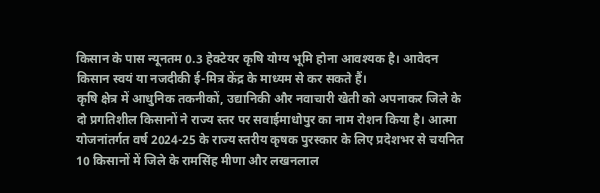किसान के पास न्यूनतम 0.3 हेक्टेयर कृषि योग्य भूमि होना आवश्यक है। आवेदन किसान स्वयं या नजदीकी ई-मित्र केंद्र के माध्यम से कर सकते हैं।
कृषि क्षेत्र में आधुनिक तकनीकों, उद्यानिकी और नवाचारी खेती को अपनाकर जिले के दो प्रगतिशील किसानों ने राज्य स्तर पर सवाईमाधोपुर का नाम रोशन किया है। आत्मा योजनांतर्गत वर्ष 2024-25 के राज्य स्तरीय कृषक पुरस्कार के लिए प्रदेशभर से चयनित 10 किसानों में जिले के रामसिंह मीणा और लखनलाल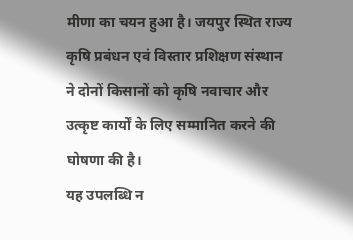मीणा का चयन हुआ है। जयपुर स्थित राज्य कृषि प्रबंधन एवं विस्तार प्रशिक्षण संस्थान ने दोनों किसानों को कृषि नवाचार और उत्कृष्ट कार्यों के लिए सम्मानित करने की घोषणा की है।
यह उपलब्धि न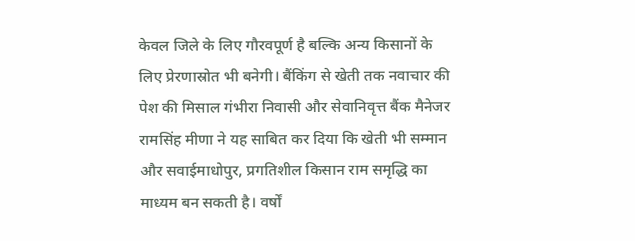केवल जिले के लिए गौरवपूर्ण है बल्कि अन्य किसानों के लिए प्रेरणास्रोत भी बनेगी। बैंकिंग से खेती तक नवाचार की पेश की मिसाल गंभीरा निवासी और सेवानिवृत्त बैंक मैनेजर रामसिंह मीणा ने यह साबित कर दिया कि खेती भी सम्मान और सवाईमाधोपुर, प्रगतिशील किसान राम समृद्धि का माध्यम बन सकती है। वर्षों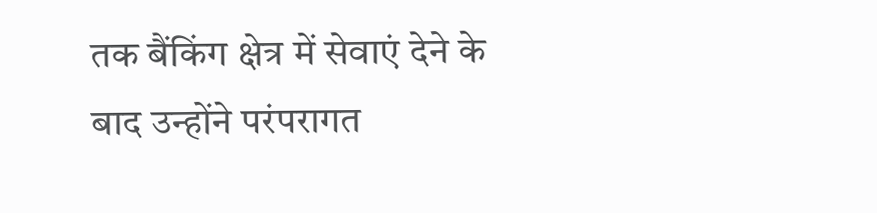तक बैंकिंग क्षेत्र में सेवाएं देने के बाद उन्होंने परंपरागत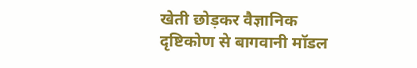खेती छोड़कर वैज्ञानिक दृष्टिकोण से बागवानी मॉडल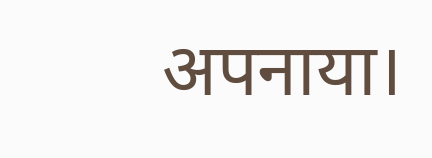अपनाया।